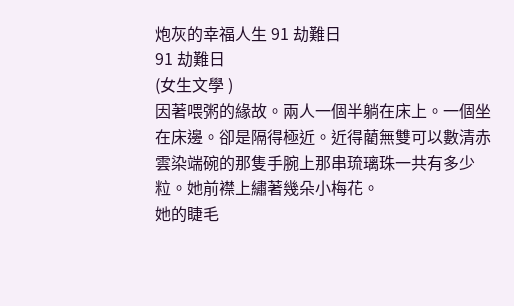炮灰的幸福人生 91 劫難日
91 劫難日
(女生文學 )
因著喂粥的緣故。兩人一個半躺在床上。一個坐在床邊。卻是隔得極近。近得藺無雙可以數清赤雲染端碗的那隻手腕上那串琉璃珠一共有多少粒。她前襟上繡著幾朵小梅花。
她的睫毛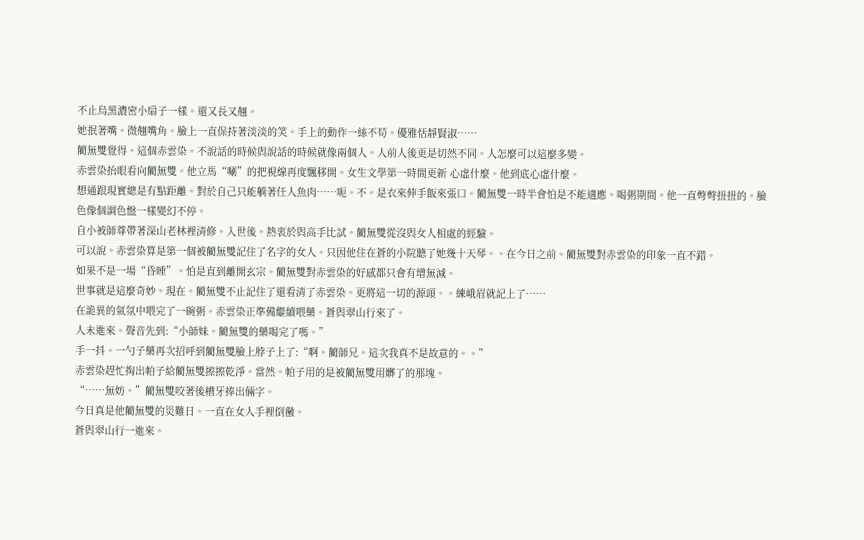不止烏黑濃密小扇子一樣。還又長又翹。
她抿著嘴。微翹嘴角。臉上一直保持著淡淡的笑。手上的動作一絲不苟。優雅恬靜賢淑……
藺無雙覺得。這個赤雲染。不說話的時候與說話的時候就像兩個人。人前人後更是切然不同。人怎麼可以這麼多變。
赤雲染抬眼看向藺無雙。他立馬“唰”的把視線再度飄移開。女生文學第一時間更新 心虛什麼。他到底心虛什麼。
想通跟現實總是有點距離。對於自己只能躺著任人魚肉……呃。不。是衣來伸手飯來張口。藺無雙一時半會怕是不能適應。喝粥期間。他一直彆彆扭扭的。臉色像個調色盤一樣變幻不停。
自小被師尊帶著深山老林裡清修。入世後。熱衷於與高手比試。藺無雙從沒與女人相處的經驗。
可以說。赤雲染算是第一個被藺無雙記住了名字的女人。只因他住在蒼的小院聽了她幾十天琴。。在今日之前。藺無雙對赤雲染的印象一直不錯。
如果不是一場“昏睡”。怕是直到離開玄宗。藺無雙對赤雲染的好感都只會有增無減。
世事就是這麼奇妙。現在。藺無雙不止記住了還看清了赤雲染。更將這一切的源頭。。練峨眉就記上了……
在詭異的氣氛中喂完了一碗粥。赤雲染正準備繼續喂藥。蒼與翠山行來了。
人未進來。聲音先到:“小師妹。藺無雙的藥喝完了嗎。”
手一抖。一勺子藥再次招呼到藺無雙臉上脖子上了:“啊。藺師兄。這次我真不是故意的。。”
赤雲染趕忙掏出帕子給藺無雙擦擦乾淨。當然。帕子用的是被藺無雙用髒了的那塊。
“……無妨。”藺無雙咬著後槽牙捧出倆字。
今日真是他藺無雙的災難日。一直在女人手裡倒黴。
蒼與翠山行一進來。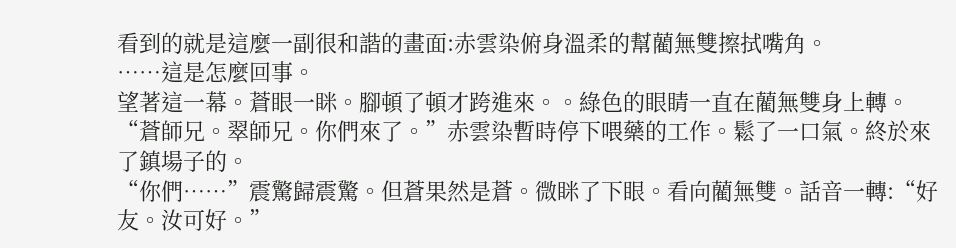看到的就是這麼一副很和諧的畫面:赤雲染俯身溫柔的幫藺無雙擦拭嘴角。
……這是怎麼回事。
望著這一幕。蒼眼一眯。腳頓了頓才跨進來。。綠色的眼睛一直在藺無雙身上轉。
“蒼師兄。翠師兄。你們來了。”赤雲染暫時停下喂藥的工作。鬆了一口氣。終於來了鎮場子的。
“你們……”震驚歸震驚。但蒼果然是蒼。微眯了下眼。看向藺無雙。話音一轉:“好友。汝可好。”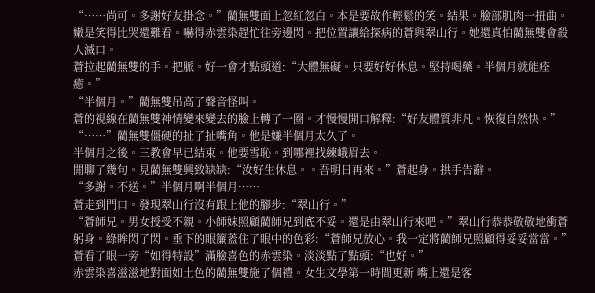“……尚可。多謝好友掛念。”藺無雙面上忽紅忽白。本是要故作輕鬆的笑。結果。臉部肌肉一扭曲。嫩是笑得比哭還難看。嚇得赤雲染趕忙往旁邊閃。把位置讓給探病的蒼與翠山行。她還真怕藺無雙會殺人滅口。
蒼拉起藺無雙的手。把脈。好一會才點頭道:“大體無礙。只要好好休息。堅持喝藥。半個月就能痊癒。”
“半個月。”藺無雙吊高了聲音怪叫。
蒼的視線在藺無雙神情變來變去的臉上轉了一圈。才慢慢開口解釋:“好友體質非凡。恢復自然快。”
“……”藺無雙僵硬的扯了扯嘴角。他是嫌半個月太久了。
半個月之後。三教會早已結束。他要雪恥。到哪裡找練峨眉去。
閒聊了幾句。見藺無雙興致缺缺:“汝好生休息。。吾明日再來。”蒼起身。拱手告辭。
“多謝。不送。”半個月啊半個月……
蒼走到門口。發現翠山行沒有跟上他的腳步:“翠山行。”
“蒼師兄。男女授受不親。小師妹照顧藺師兄到底不妥。還是由翠山行來吧。”翠山行恭恭敬敬地衝蒼躬身。綠眸閃了閃。垂下的眼簾蓋住了眼中的色彩:“蒼師兄放心。我一定將藺師兄照顧得妥妥當當。”
蒼看了眼一旁“如得特設”滿臉喜色的赤雲染。淡淡點了點頭:“也好。”
赤雲染喜滋滋地對面如土色的藺無雙施了個禮。女生文學第一時間更新 嘴上還是客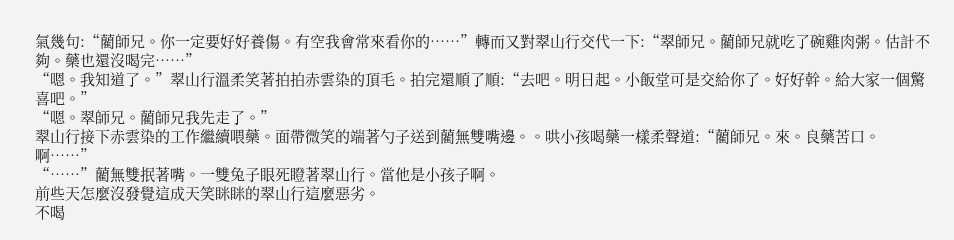氣幾句:“藺師兄。你一定要好好養傷。有空我會常來看你的……”轉而又對翠山行交代一下:“翠師兄。藺師兄就吃了碗雞肉粥。估計不夠。藥也還沒喝完……”
“嗯。我知道了。”翠山行溫柔笑著拍拍赤雲染的頂毛。拍完還順了順:“去吧。明日起。小飯堂可是交給你了。好好幹。給大家一個驚喜吧。”
“嗯。翠師兄。藺師兄我先走了。”
翠山行接下赤雲染的工作繼續喂藥。面帶微笑的端著勺子送到藺無雙嘴邊。。哄小孩喝藥一樣柔聲道:“藺師兄。來。良藥苦口。啊……”
“……”藺無雙抿著嘴。一雙兔子眼死瞪著翠山行。當他是小孩子啊。
前些天怎麼沒發覺這成天笑眯眯的翠山行這麼惡劣。
不喝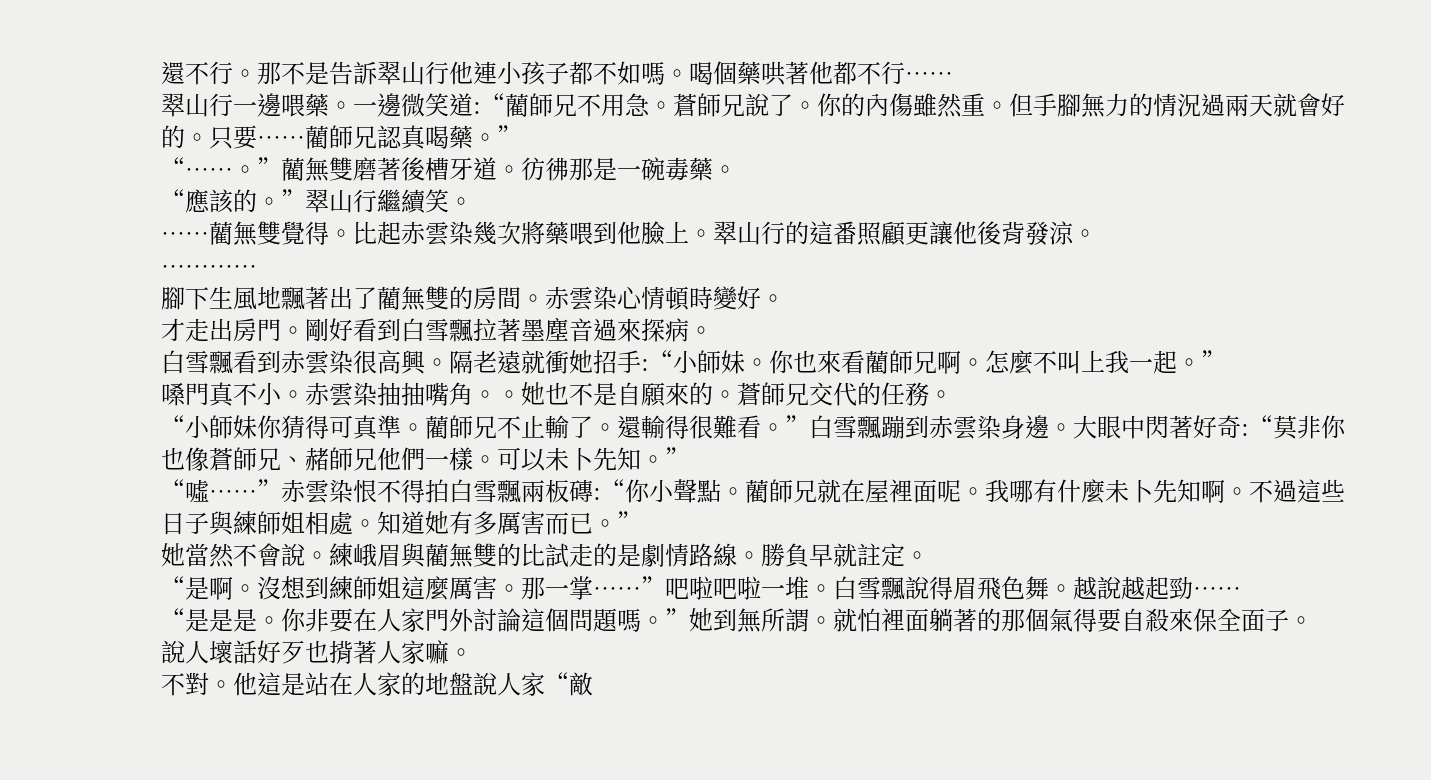還不行。那不是告訴翠山行他連小孩子都不如嗎。喝個藥哄著他都不行……
翠山行一邊喂藥。一邊微笑道:“藺師兄不用急。蒼師兄說了。你的內傷雖然重。但手腳無力的情況過兩天就會好的。只要……藺師兄認真喝藥。”
“……。”藺無雙磨著後槽牙道。彷彿那是一碗毒藥。
“應該的。”翠山行繼續笑。
……藺無雙覺得。比起赤雲染幾次將藥喂到他臉上。翠山行的這番照顧更讓他後背發涼。
…………
腳下生風地飄著出了藺無雙的房間。赤雲染心情頓時變好。
才走出房門。剛好看到白雪飄拉著墨塵音過來探病。
白雪飄看到赤雲染很高興。隔老遠就衝她招手:“小師妹。你也來看藺師兄啊。怎麼不叫上我一起。”
嗓門真不小。赤雲染抽抽嘴角。。她也不是自願來的。蒼師兄交代的任務。
“小師妹你猜得可真準。藺師兄不止輸了。還輸得很難看。”白雪飄蹦到赤雲染身邊。大眼中閃著好奇:“莫非你也像蒼師兄、赭師兄他們一樣。可以未卜先知。”
“噓……”赤雲染恨不得拍白雪飄兩板磚:“你小聲點。藺師兄就在屋裡面呢。我哪有什麼未卜先知啊。不過這些日子與練師姐相處。知道她有多厲害而已。”
她當然不會說。練峨眉與藺無雙的比試走的是劇情路線。勝負早就註定。
“是啊。沒想到練師姐這麼厲害。那一掌……”吧啦吧啦一堆。白雪飄說得眉飛色舞。越說越起勁……
“是是是。你非要在人家門外討論這個問題嗎。”她到無所謂。就怕裡面躺著的那個氣得要自殺來保全面子。
說人壞話好歹也揹著人家嘛。
不對。他這是站在人家的地盤說人家“敵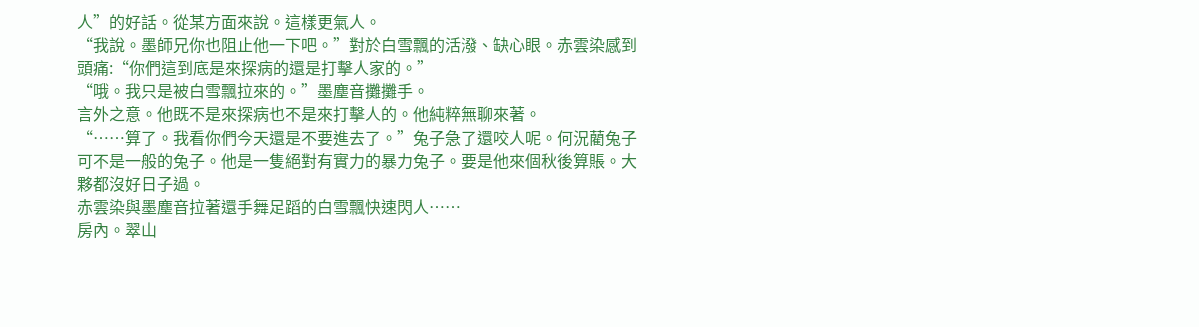人”的好話。從某方面來說。這樣更氣人。
“我說。墨師兄你也阻止他一下吧。”對於白雪飄的活潑、缺心眼。赤雲染感到頭痛:“你們這到底是來探病的還是打擊人家的。”
“哦。我只是被白雪飄拉來的。”墨塵音攤攤手。
言外之意。他既不是來探病也不是來打擊人的。他純粹無聊來著。
“……算了。我看你們今天還是不要進去了。”兔子急了還咬人呢。何況藺兔子可不是一般的兔子。他是一隻絕對有實力的暴力兔子。要是他來個秋後算賬。大夥都沒好日子過。
赤雲染與墨塵音拉著還手舞足蹈的白雪飄快速閃人……
房內。翠山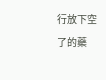行放下空了的藥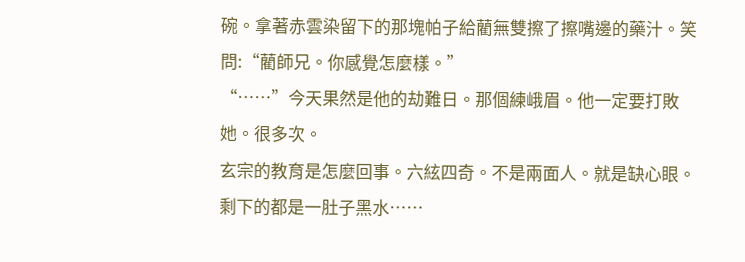碗。拿著赤雲染留下的那塊帕子給藺無雙擦了擦嘴邊的藥汁。笑問:“藺師兄。你感覺怎麼樣。”
“……”今天果然是他的劫難日。那個練峨眉。他一定要打敗她。很多次。
玄宗的教育是怎麼回事。六絃四奇。不是兩面人。就是缺心眼。剩下的都是一肚子黑水……